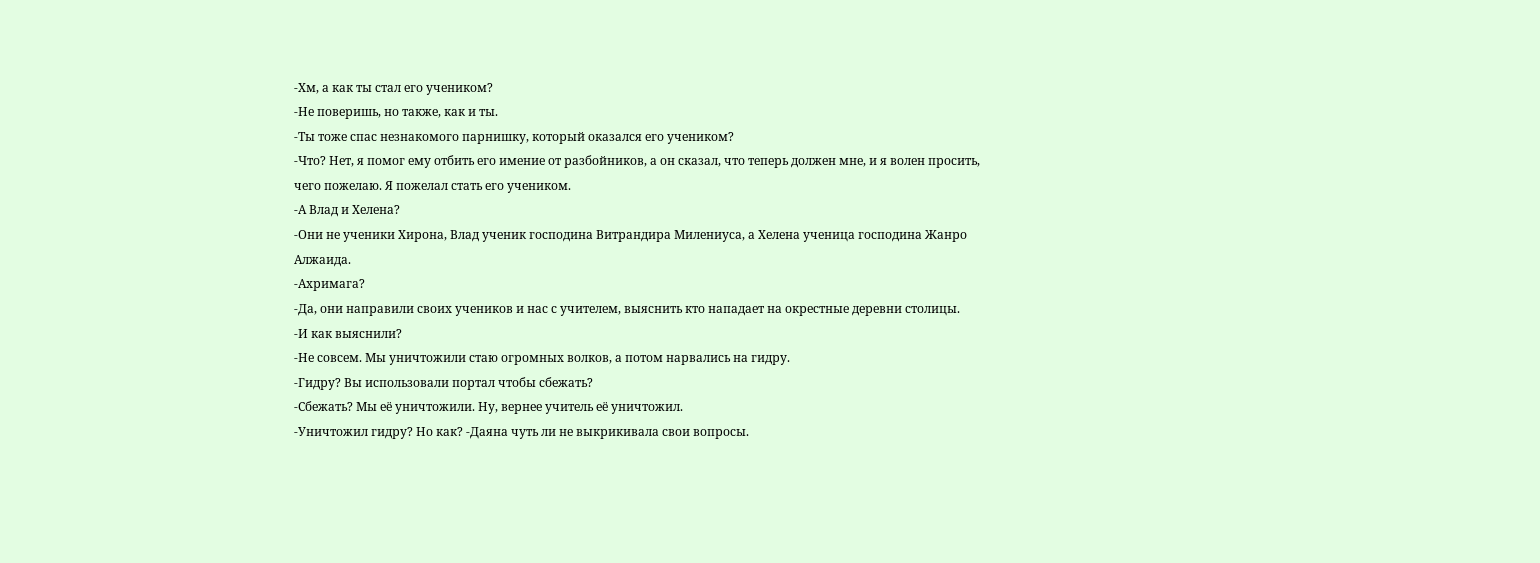-Хм, а как ты стал его учеником?
-Не поверишь, но также, как и ты.
-Ты тоже спас незнакомого парнишку, который оказался его учеником?
-Что? Нет, я помог ему отбить его имение от разбойников, а он сказал, что теперь должен мне, и я волен просить, чего пожелаю. Я пожелал стать его учеником.
-А Влад и Хелена?
-Они не ученики Хирона, Влад ученик господина Витрандира Милениуса, а Хелена ученица господина Жанро Алжаида.
-Ахримага?
-Да, они направили своих учеников и нас с учителем, выяснить кто нападает на окрестные деревни столицы.
-И как выяснили?
-Не совсем. Мы уничтожили стаю огромных волков, а потом нарвались на гидру.
-Гидру? Вы использовали портал чтобы сбежать?
-Сбежать? Мы её уничтожили. Ну, вернее учитель её уничтожил.
-Уничтожил гидру? Но как? -Даяна чуть ли не выкрикивала свои вопросы.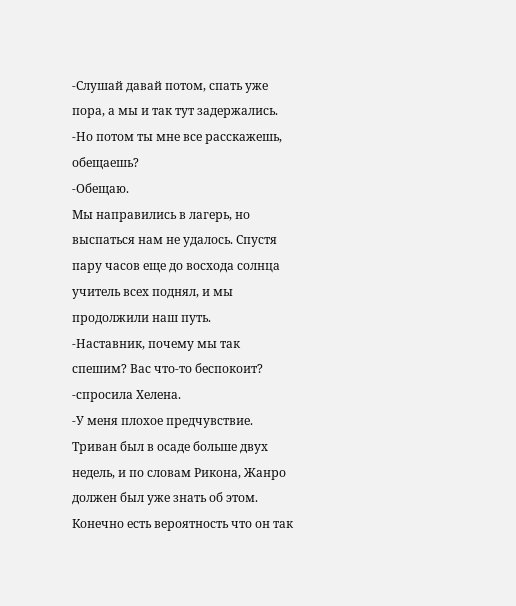-Слушай давай потом, спать уже пора, а мы и так тут задержались.
-Но потом ты мне все расскажешь, обещаешь?
-Обещаю.
Мы направились в лагерь, но выспаться нам не удалось. Спустя пару часов еще до восхода солнца учитель всех поднял, и мы продолжили наш путь.
-Наставник, почему мы так спешим? Вас что-то беспокоит? -спросила Хелена.
-У меня плохое предчувствие. Триван был в осаде больше двух недель, и по словам Рикона, Жанро должен был уже знать об этом. Конечно есть вероятность что он так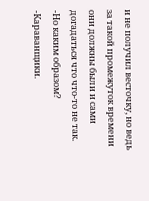и не получил весточку, но ведь за такой промежуток времени они должны были и сами догадаться что что-то не так.
-Но каким образом?
-Караванщики.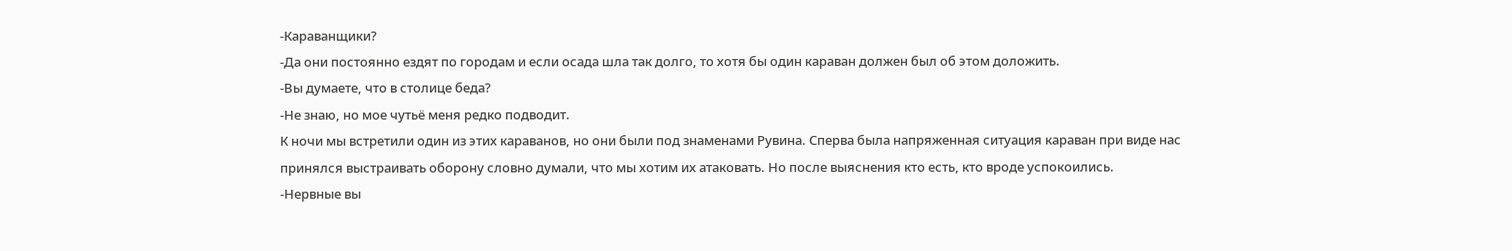-Караванщики?
-Да они постоянно ездят по городам и если осада шла так долго, то хотя бы один караван должен был об этом доложить.
-Вы думаете, что в столице беда?
-Не знаю, но мое чутьё меня редко подводит.
К ночи мы встретили один из этих караванов, но они были под знаменами Рувина. Сперва была напряженная ситуация караван при виде нас принялся выстраивать оборону словно думали, что мы хотим их атаковать. Но после выяснения кто есть, кто вроде успокоились.
-Нервные вы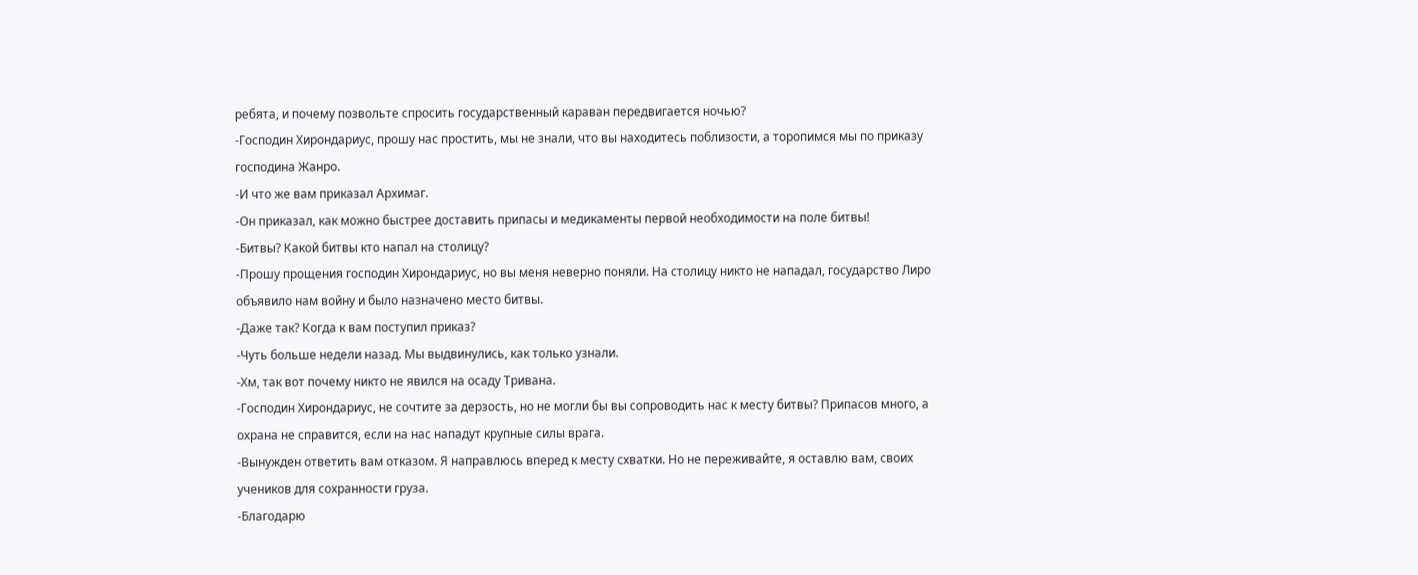ребята, и почему позвольте спросить государственный караван передвигается ночью?
-Господин Хирондариус, прошу нас простить, мы не знали, что вы находитесь поблизости, а торопимся мы по приказу господина Жанро.
-И что же вам приказал Архимаг.
-Он приказал, как можно быстрее доставить припасы и медикаменты первой необходимости на поле битвы!
-Битвы? Какой битвы кто напал на столицу?
-Прошу прощения господин Хирондариус, но вы меня неверно поняли. На столицу никто не нападал, государство Лиро объявило нам войну и было назначено место битвы.
-Даже так? Когда к вам поступил приказ?
-Чуть больше недели назад. Мы выдвинулись, как только узнали.
-Хм, так вот почему никто не явился на осаду Тривана.
-Господин Хирондариус, не сочтите за дерзость, но не могли бы вы сопроводить нас к месту битвы? Припасов много, а охрана не справится, если на нас нападут крупные силы врага.
-Вынужден ответить вам отказом. Я направлюсь вперед к месту схватки. Но не переживайте, я оставлю вам, своих учеников для сохранности груза.
-Благодарю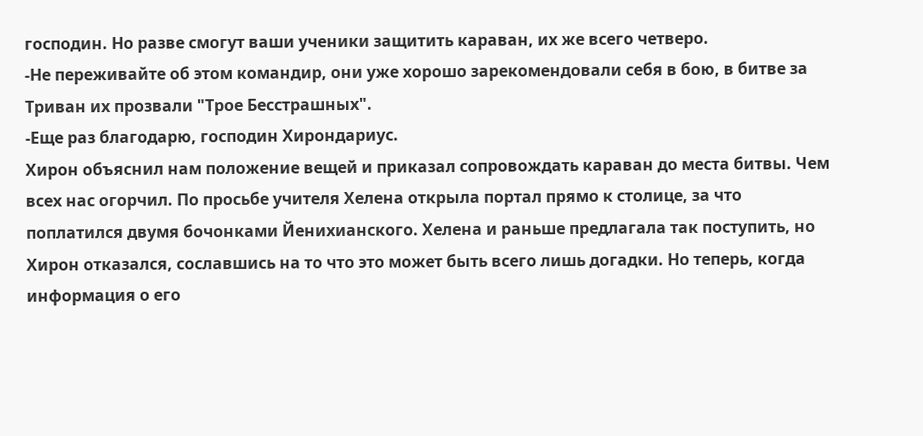господин. Но разве смогут ваши ученики защитить караван, их же всего четверо.
-Не переживайте об этом командир, они уже хорошо зарекомендовали себя в бою, в битве за Триван их прозвали "Трое Бесстрашных".
-Еще раз благодарю, господин Хирондариус.
Хирон объяснил нам положение вещей и приказал сопровождать караван до места битвы. Чем всех нас огорчил. По просьбе учителя Хелена открыла портал прямо к столице, за что поплатился двумя бочонками Йенихианского. Хелена и раньше предлагала так поступить, но Хирон отказался, сославшись на то что это может быть всего лишь догадки. Но теперь, когда информация о его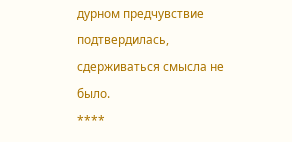дурном предчувствие подтвердилась, сдерживаться смысла не было.
****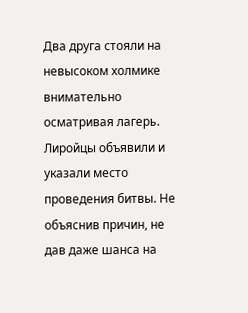Два друга стояли на невысоком холмике внимательно осматривая лагерь. Лиройцы объявили и указали место проведения битвы. Не объяснив причин, не дав даже шанса на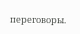переговоры.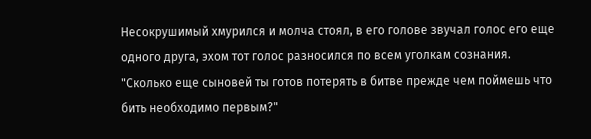Несокрушимый хмурился и молча стоял, в его голове звучал голос его еще одного друга, эхом тот голос разносился по всем уголкам сознания.
"Сколько еще сыновей ты готов потерять в битве прежде чем поймешь что бить необходимо первым?"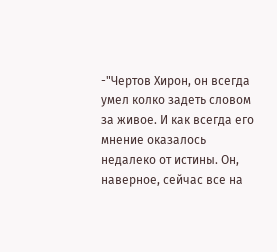-"Чертов Хирон, он всегда умел колко задеть словом за живое. И как всегда его мнение оказалось недалеко от истины. Он, наверное, сейчас все на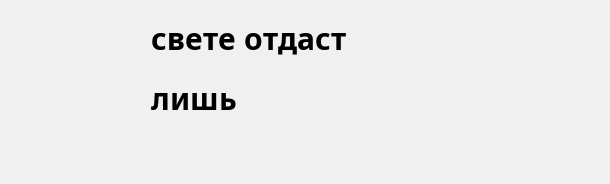свете отдаст лишь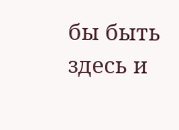бы быть здесь и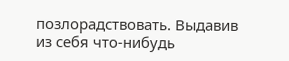позлорадствовать. Выдавив из себя что-нибудь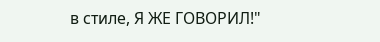в стиле, Я ЖЕ ГОВОРИЛ!"